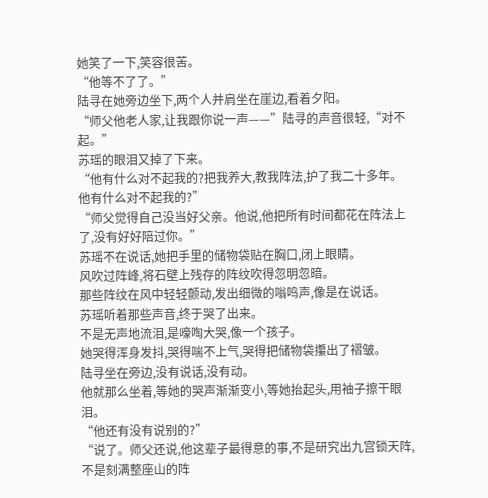她笑了一下,笑容很苦。
“他等不了了。”
陆寻在她旁边坐下,两个人并肩坐在崖边,看着夕阳。
“师父他老人家,让我跟你说一声——”陆寻的声音很轻,“对不起。”
苏瑶的眼泪又掉了下来。
“他有什么对不起我的?把我养大,教我阵法,护了我二十多年。他有什么对不起我的?”
“师父觉得自己没当好父亲。他说,他把所有时间都花在阵法上了,没有好好陪过你。”
苏瑶不在说话,她把手里的储物袋贴在胸口,闭上眼睛。
风吹过阵峰,将石壁上残存的阵纹吹得忽明忽暗。
那些阵纹在风中轻轻颤动,发出细微的嗡鸣声,像是在说话。
苏瑶听着那些声音,终于哭了出来。
不是无声地流泪,是嚎啕大哭,像一个孩子。
她哭得浑身发抖,哭得喘不上气,哭得把储物袋攥出了褶皱。
陆寻坐在旁边,没有说话,没有动。
他就那么坐着,等她的哭声渐渐变小,等她抬起头,用袖子擦干眼泪。
“他还有没有说别的?”
“说了。师父还说,他这辈子最得意的事,不是研究出九宫锁天阵,不是刻满整座山的阵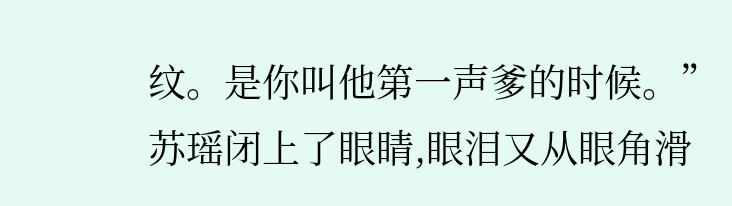纹。是你叫他第一声爹的时候。”
苏瑶闭上了眼睛,眼泪又从眼角滑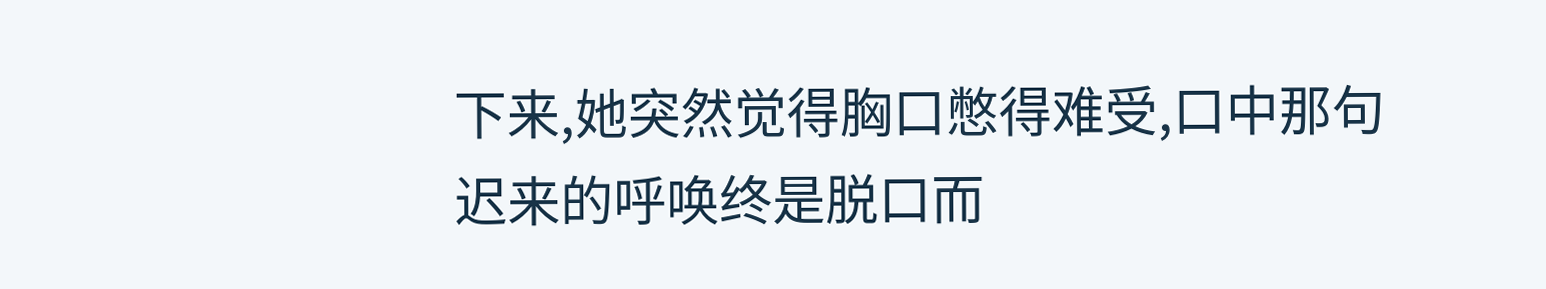下来,她突然觉得胸口憋得难受,口中那句迟来的呼唤终是脱口而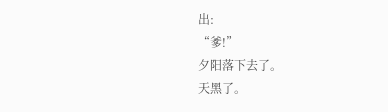出:
“爹!”
夕阳落下去了。
天黑了。